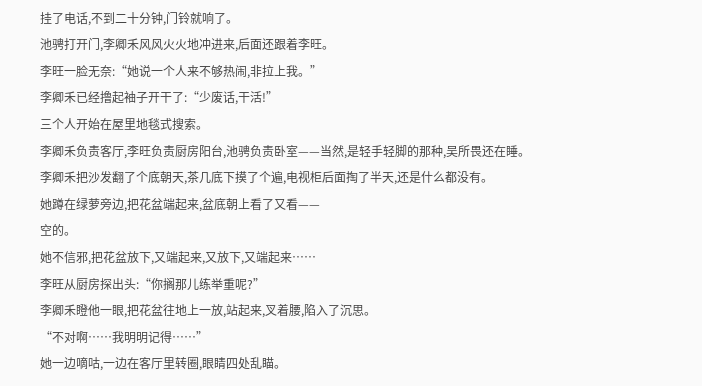挂了电话,不到二十分钟,门铃就响了。
池骋打开门,李卿禾风风火火地冲进来,后面还跟着李旺。
李旺一脸无奈:“她说一个人来不够热闹,非拉上我。”
李卿禾已经撸起袖子开干了:“少废话,干活!”
三个人开始在屋里地毯式搜索。
李卿禾负责客厅,李旺负责厨房阳台,池骋负责卧室——当然,是轻手轻脚的那种,吴所畏还在睡。
李卿禾把沙发翻了个底朝天,茶几底下摸了个遍,电视柜后面掏了半天,还是什么都没有。
她蹲在绿萝旁边,把花盆端起来,盆底朝上看了又看——
空的。
她不信邪,把花盆放下,又端起来,又放下,又端起来……
李旺从厨房探出头:“你搁那儿练举重呢?”
李卿禾瞪他一眼,把花盆往地上一放,站起来,叉着腰,陷入了沉思。
“不对啊……我明明记得……”
她一边嘀咕,一边在客厅里转圈,眼睛四处乱瞄。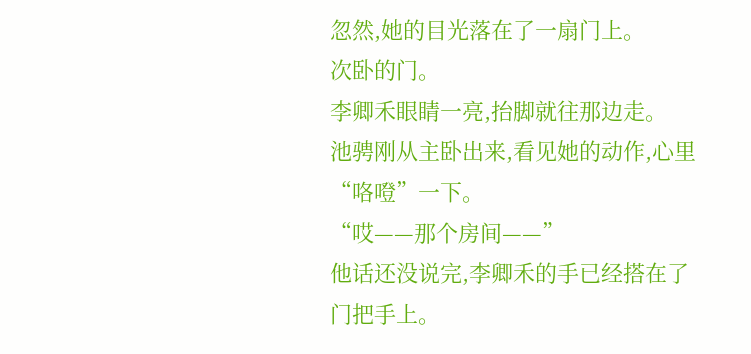忽然,她的目光落在了一扇门上。
次卧的门。
李卿禾眼睛一亮,抬脚就往那边走。
池骋刚从主卧出来,看见她的动作,心里“咯噔”一下。
“哎——那个房间——”
他话还没说完,李卿禾的手已经搭在了门把手上。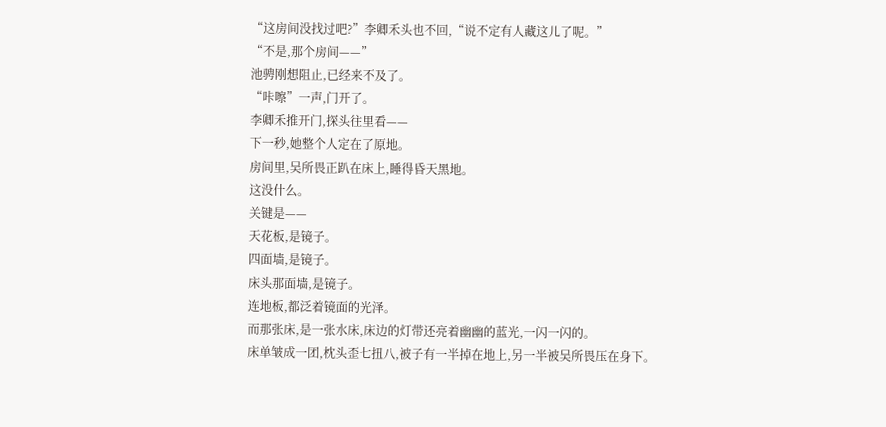“这房间没找过吧?”李卿禾头也不回,“说不定有人藏这儿了呢。”
“不是,那个房间——”
池骋刚想阻止,已经来不及了。
“咔嚓”一声,门开了。
李卿禾推开门,探头往里看——
下一秒,她整个人定在了原地。
房间里,吴所畏正趴在床上,睡得昏天黑地。
这没什么。
关键是——
天花板,是镜子。
四面墙,是镜子。
床头那面墙,是镜子。
连地板,都泛着镜面的光泽。
而那张床,是一张水床,床边的灯带还亮着幽幽的蓝光,一闪一闪的。
床单皱成一团,枕头歪七扭八,被子有一半掉在地上,另一半被吴所畏压在身下。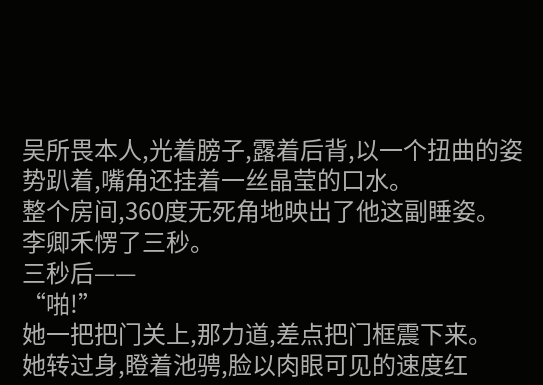吴所畏本人,光着膀子,露着后背,以一个扭曲的姿势趴着,嘴角还挂着一丝晶莹的口水。
整个房间,360度无死角地映出了他这副睡姿。
李卿禾愣了三秒。
三秒后——
“啪!”
她一把把门关上,那力道,差点把门框震下来。
她转过身,瞪着池骋,脸以肉眼可见的速度红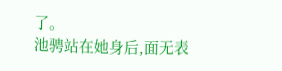了。
池骋站在她身后,面无表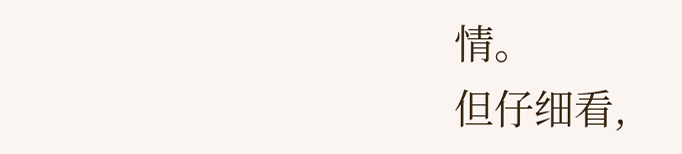情。
但仔细看,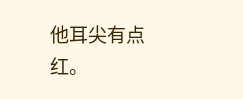他耳尖有点红。